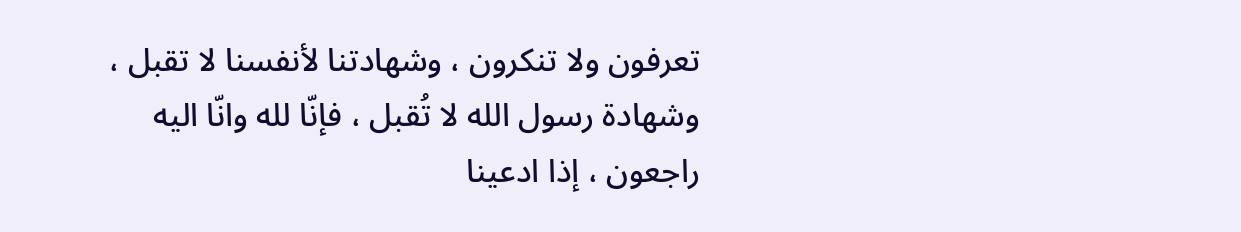تعرفون ولا تنكرون ، وشهادتنا لأنفسنا لا تقبل ، وشهادة رسول الله لا تُقبل ، فإنّا لله وانّا اليه راجعون ، إذا ادعينا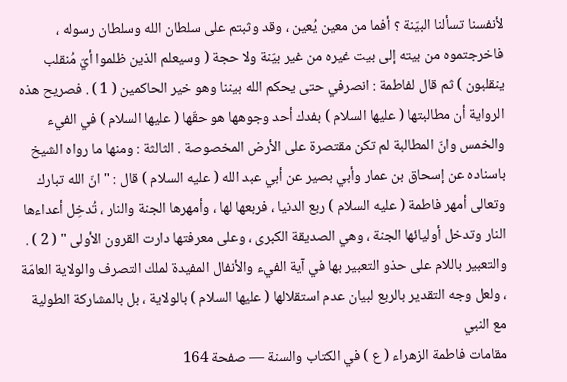لأنفسنا تسألنا البيّنة ؟ أفما من معين يُعين ، وقد وثبتم على سلطان الله وسلطان رسوله ، فاخرجتموه من بيته إلى بيت غيره من غير بيّنة ولا حجة ( وسيعلم الذين ظلموا أيّ مُنقلب ينقلبون ) ثم قال لفاطمة : انصرفي حتى يحكم الله بيننا وهو خير الحاكمين ( 1 ) . فصريح هذه الرواية أن مطالبتها ( عليها السلام ) بفدك أحد وجوهها هو حقّها ( عليها السلام ) في الفيء والخمس وانّ المطالبة لم تكن مقتصرة على الأرض المخصوصة . الثالثة : ومنها ما رواه الشيخ باسناده عن إسحاق بن عمار وأبي بصير عن أبي عبد الله ( عليه السلام ) قال : " انّ الله تبارك وتعالى أمهر فاطمة ( عليه السلام ) ربع الدنيا ، فربعها لها ، وأمهرها الجنة والنار ، تُدخِل أعداءها النار وتدخل أوليائها الجنة ، وهي الصديقة الكبرى ، وعلى معرفتها دارت القرون الأولى " ( 2 ) . والتعبير باللام على حذو التعبير بها في آية الفيء والأنفال المفيدة لملك التصرف والولاية العامّة ، ولعل وجه التقدير بالربع لبيان عدم استقلالها ( عليها السلام ) بالولاية ، بل بالمشاركة الطولية مع النبي
مقامات فاطمة الزهراء ( ع ) في الكتاب والسنة — صفحة 164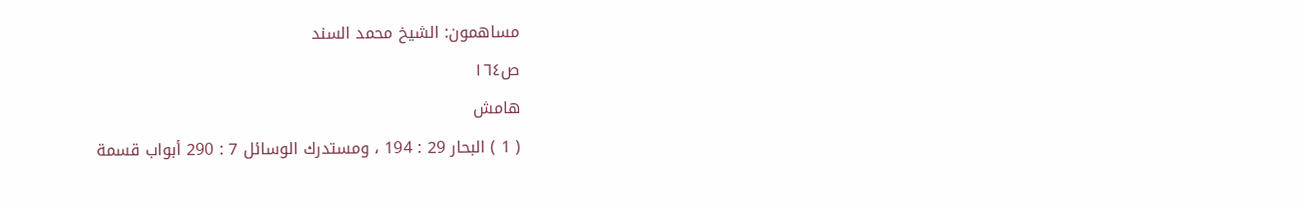مساهمون: الشيخ محمد السند
ص١٦٤
هامش
( 1 ) البحار 29 : 194 ، ومستدرك الوسائل 7 : 290 أبواب قسمة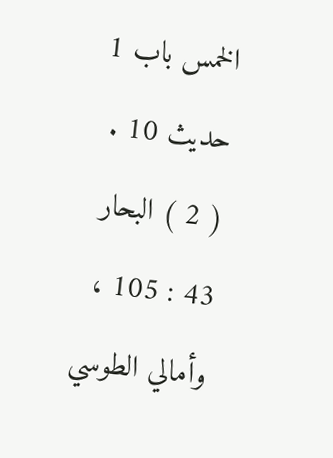الخمس باب 1 حديث 10 .
( 2 ) البحار 43 : 105 ، وأمالي الطوسي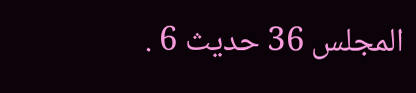المجلس 36 حديث 6 .